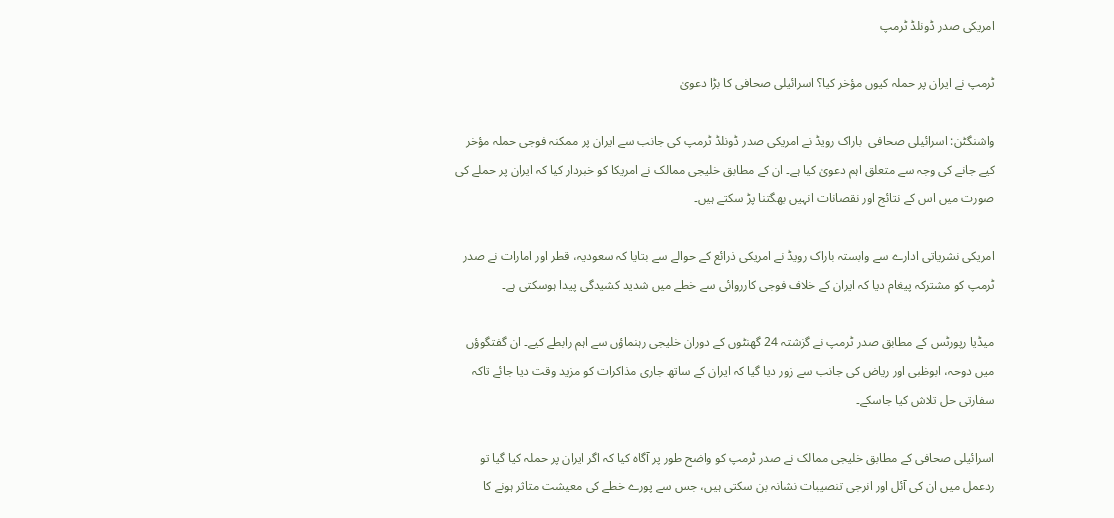امریکی صدر ڈونلڈ ٹرمپ

ٹرمپ نے ایران پر حملہ کیوں مؤخر کیا؟ اسرائیلی صحافی کا بڑا دعویٰ

واشنگٹن: اسرائیلی صحافی  باراک رویڈ نے امریکی صدر ڈونلڈ ٹرمپ کی جانب سے ایران پر ممکنہ فوجی حملہ مؤخر کیے جانے کی وجہ سے متعلق اہم دعویٰ کیا ہے۔ ان کے مطابق خلیجی ممالک نے امریکا کو خبردار کیا کہ ایران پر حملے کی صورت میں اس کے نتائج اور نقصانات انہیں بھگتنا پڑ سکتے ہیں۔

امریکی نشریاتی ادارے سے وابستہ باراک رویڈ نے امریکی ذرائع کے حوالے سے بتایا کہ سعودیہ، قطر اور امارات نے صدر ٹرمپ کو مشترکہ پیغام دیا کہ ایران کے خلاف فوجی کارروائی سے خطے میں شدید کشیدگی پیدا ہوسکتی ہے۔

میڈیا رپورٹس کے مطابق صدر ٹرمپ نے گزشتہ 24 گھنٹوں کے دوران خلیجی رہنماؤں سے اہم رابطے کیے۔ ان گفتگوؤں میں دوحہ، ابوظبی اور ریاض کی جانب سے زور دیا گیا کہ ایران کے ساتھ جاری مذاکرات کو مزید وقت دیا جائے تاکہ سفارتی حل تلاش کیا جاسکے۔

اسرائیلی صحافی کے مطابق خلیجی ممالک نے صدر ٹرمپ کو واضح طور پر آگاہ کیا کہ اگر ایران پر حملہ کیا گیا تو ردعمل میں ان کی آئل اور انرجی تنصیبات نشانہ بن سکتی ہیں، جس سے پورے خطے کی معیشت متاثر ہونے کا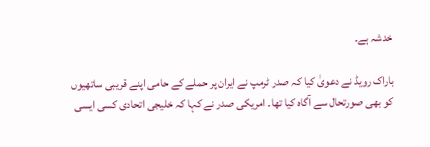خدشہ ہے۔

باراک رویڈ نے دعویٰ کیا کہ صدر ٹرمپ نے ایران پر حملے کے حامی اپنے قریبی ساتھیوں کو بھی صورتحال سے آگاہ کیا تھا۔ امریکی صدر نے کہا کہ خلیجی اتحادی کسی ایسی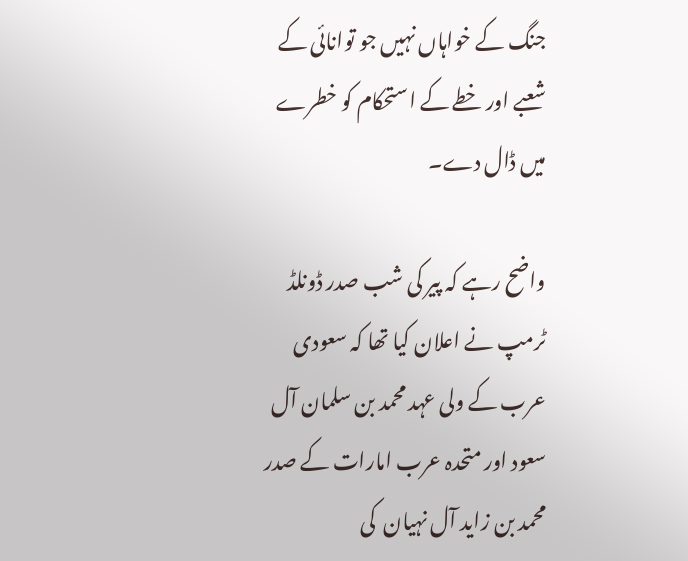جنگ کے خواہاں نہیں جو توانائی کے شعبے اور خطے کے استحکام کو خطرے میں ڈال دے۔

واضح رہے کہ پیر کی شب صدر ڈونلڈ ٹرمپ نے اعلان کیا تھا کہ سعودی عرب کے ولی عہد محمد بن سلمان آل سعود اور متحدہ عرب امارات کے صدر محمد بن زاید آل نہیان  کی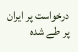درخواست پر ایران پر طے شدہ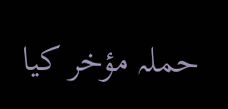حملہ مؤخر کیا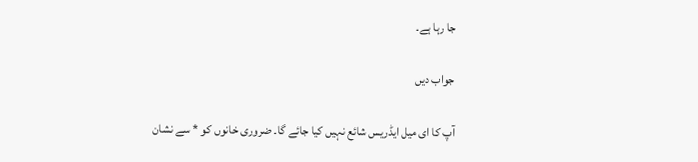جا رہا ہے۔

جواب دیں

آپ کا ای میل ایڈریس شائع نہیں کیا جائے گا۔ ضروری خانوں کو * سے نشان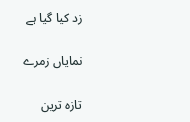زد کیا گیا ہے

نمایاں زمرے

تازہ ترین